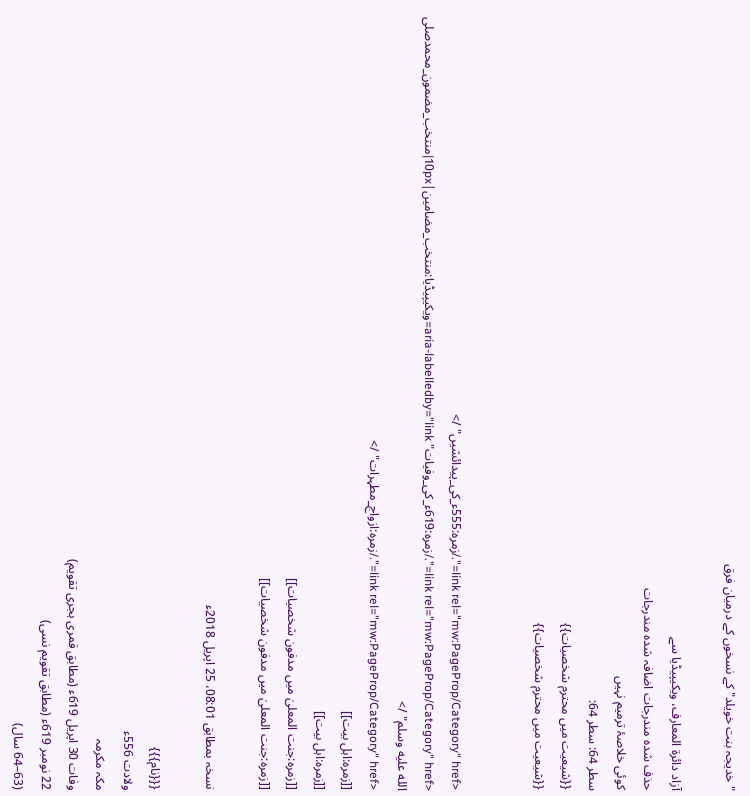"خدیجہ بنت خویلد" کے نسخوں کے درمیان فرق

آزاد دائرۃ المعارف، ویکیپیڈیا سے
حذف شدہ مندرجات اضافہ شدہ مندرجات
کوئی خلاصۂ ترمیم نہیں
سطر 64: سطر 64:
{{شیعیت میں محترم شخصیات}}
{{شیعیت میں محترم شخصیات}}


<link rel="mw:PageProp/Category" href="./زمرہ:555ء_کی_پیدائشیں" />
<link rel="mw:PageProp/Category" href="./زمرہ:619ء_کی_وفیات" aria-labelledby="link=ویکیپیڈیا:منتخب_مضامین|10px|منتخب_مضمون_محمدصلى الله عليه وسلم" />
<link rel="mw:PageProp/Category" href="./زمرہ:ازواج_مطہرات" />
[[زمرہ:اہل بیت]]
[[زمرہ:اہل بیت]]
[[زمرہ:جنت المعلیٰ میں مدفون شخصیات]]
[[زمرہ:جنت المعلیٰ میں مدفون شخصیات]]

نسخہ بمطابق 08:01، 25 اپریل 2018ء

{{{نام}}}
ولادت 556ء
مکہ مکرمہ
وفات 30 اپریل 619ء (مطابق قمری ہجری تقویم)
22 نومبر 619ء (مطابق تقویم نسی)
(63–64 سال)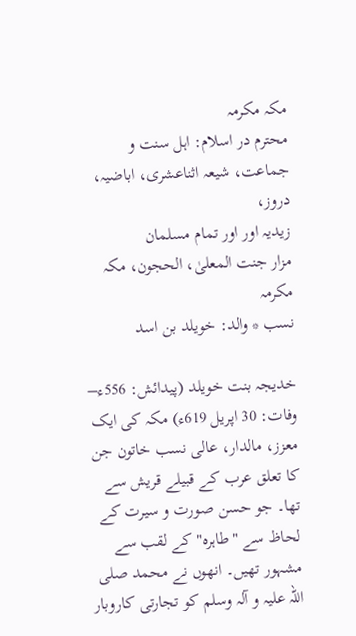مکہ مکرمہ
محترم در اسلام: اہل سنت و جماعت، شیعہ اثناعشری، اباضیہ، دروز،
زیدیہ اور اور تمام مسلمان
مزار جنت المعلیٰ، الحجون، مکہ مکرمہ
نسب * والد: خويلد بن اسد

خدیجہ بنت خویلد (پیدائش: 556ء– وفات: 30 اپریل 619ء) مکہ کی ایک معزز، مالدار، عالی نسب خاتون جن کا تعلق عرب کے قبیلے قریش سے تھا۔ جو حسن صورت و سیرت کے لحاظ سے "طاہرہ" کے لقب سے مشہور تھیں۔ انھوں نے محمد صلی اللہ علیہ و آلہ وسلم کو تجارتی کاروبار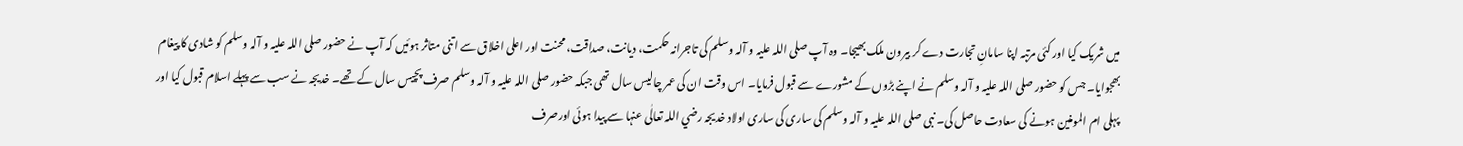میں شریک کیا اور کئی مرتبہ اپنا سامانِ تجارت دے کر بیرون ملک بھیجا۔ وہ آپ صلی اللہ علیہ و آلہ وسلم کی تاجرانہ حکمت، دیانت، صداقت، محنت اور اعلی اخلاق سے اتنی متاثر ہوئیں کہ آپ نے حضور صلی اللہ علیہ و آلہ وسلم کو شادی کا پیغام بھجوایا۔ جس کو حضور صلی اللہ علیہ و آلہ وسلم نے اپنے بڑوں کے مشورے سے قبول فرمایا۔ اس وقت ان کی عمر چاليس سال تھی جبکہ حضور صلی اللہ علیہ و آلہ وسلم صرف پچیس سال کے تھے۔ خدیجہ نے سب سے پہلے اسلام قبول کیا اور پہلی ام المومنین ہونے کی سعادت حاصل کی۔ نبی صلی اللہ علیہ و آلہ وسلم کی ساری کی ساری اولاد خدیجہ رضي اللہ تعالٰی عنہا سے پیدا ہوئی اورصرف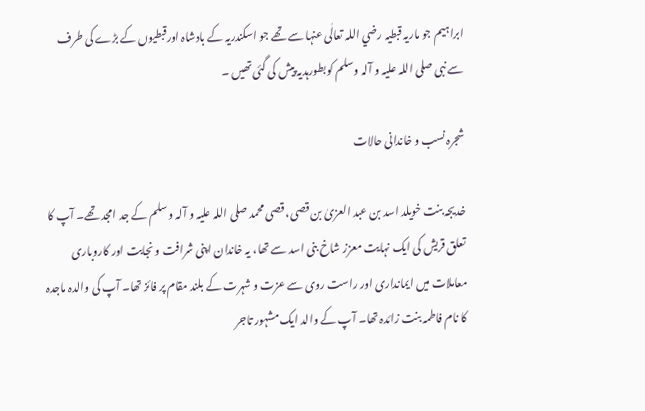ابراہیم جو ماریہ قبطیہ رضي اللہ تعالٰی عنہا سے تھے جو اسکندریہ کے بادشاہ اورقبطیوں کے بڑے کی طرف سے نبی صلی اللہ علیہ و آلہ وسلم کوبطورہدیہ پیش کی گئی تھیں ۔

شجرہ نسب و خاندانی حالات

خدیجہ بنت خویلد اسد بن عبد العزیٰ بن قصی، قصی محمد صلی اللہ علیہ و آلہ و سلم کے جد امجد تھے۔ آپ کا تعلق قریش کی ایک نہایت معزز شاخ بنی اسد سے تھا، یہ خاندان اپنی شرافت و نجابت اور کاروباری معاملات میں ایمانداری اور راست روی سے عزت و شہرت کے بلند مقام پر فائز تھا۔ آپ کی والدہ ماجدہ کا نام فاطمہ بنت زائدہ تھا۔ آپ کے والد ایک مشہور تاجر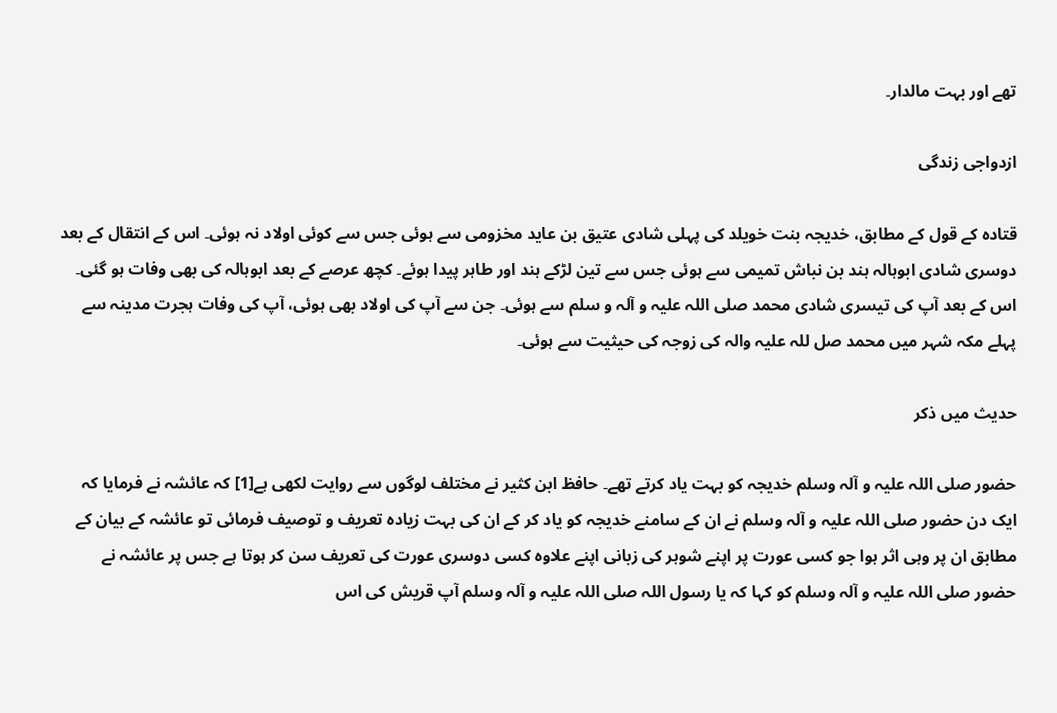تھے اور بہت مالدار۔

ازدواجی زندگی

قتادہ کے قول کے مطابق، خدیجہ بنت خویلد کی پہلی شادی عتیق بن عاید مخزومی سے ہوئی جس سے کوئی اولاد نہ ہوئی۔ اس کے انتقال کے بعد دوسری شادی ابوہالہ ہند بن نباش تمیمی سے ہوئی جس سے تین لڑکے ہند اور طاہر پیدا ہوئے۔ کچھ عرصے کے بعد ابوہالہ کی بھی وفات ہو گئی۔ اس کے بعد آپ کی تیسری شادی محمد صلی اللہ علیہ و آلہ و سلم سے ہوئی۔ جن سے آپ کی اولاد بھی ہوئی، آپ کی وفات ہجرت مدینہ سے پہلے مکہ شہر میں محمد صل للہ علیہ والہ کی زوجہ کی حیثیت سے ہوئی۔

حدیث میں ذکر

حضور صلی اللہ علیہ و آلہ وسلم خدیجہ کو بہت یاد کرتے تھے۔ حافظ ابن کثیر نے مختلف لوگوں سے روایت لکھی ہے[1] کہ عائشہ نے فرمایا کہ ایک دن حضور صلی اللہ علیہ و آلہ وسلم نے ان کے سامنے خدیجہ کو یاد کر کے ان کی بہت زیادہ تعریف و توصیف فرمائی تو عائشہ کے بیان کے مطابق ان پر وہی اثر ہوا جو کسی عورت پر اپنے شوہر کی زبانی اپنے علاوہ کسی دوسری عورت کی تعریف سن کر ہوتا ہے جس پر عائشہ نے حضور صلی اللہ علیہ و آلہ وسلم کو کہا کہ یا رسول اللہ صلی اللہ علیہ و آلہ وسلم آپ قریش کی اس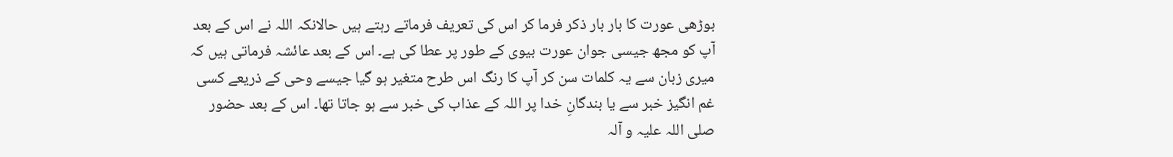بوڑھی عورت کا بار بار ذکر فرما کر اس کی تعریف فرماتے رہتے ہیں حالانکہ اللہ نے اس کے بعد آپ کو مجھ جیسی جوان عورت بیوی کے طور پر عطا کی ہے۔ اس کے بعد عائشہ فرماتی ہیں کہ میری زبان سے یہ کلمات سن کر آپ کا رنگ اس طرح متغیر ہو گیا جیسے وحی کے ذریعے کسی غم انگیز خبر سے یا بندگانِ خدا پر اللہ کے عذاب کی خبر سے ہو جاتا تھا۔ اس کے بعد حضور صلی اللہ علیہ و آلہ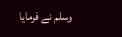وسلم نے فرمایا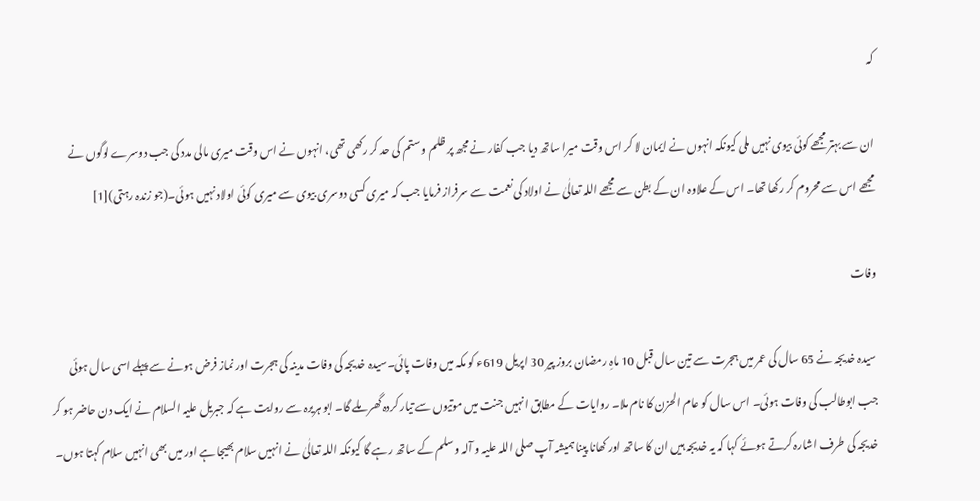کہ

ان سے بہتر مجھے کوئی بیوی نہیں ملی کیونکہ انہوں نے ایمان لا کر اس وقت میرا ساتھ دیا جب کفار نے مجھ پر ظلم و ستم کی حد کر رکھی تھی، انہوں نے اس وقت میری مالی مدد کی جب دوسرے لوگوں نے مجھے اس سے محروم کر رکھا تھا۔ اس کے علاوہ ان کے بطن سے مجھے اللہ تعالٰیٰ نے اولاد کی نعمت سے سرفراز فرمایا جب کہ میری کسی دوسری بیوی سے میری کوئی اولاد نہیں ہوئی۔(جو زندہ رہتی)[1]

وفات

سیدہ خدیجہ نے 65 سال کی عمر میں ہجرت سے تین سال قبل 10 ماہِ رمضان بروز پیر 30 اپریل 619ء کو مکہ میں وفات پائی۔سیدہ خدیجہ کی وفات مدینہ کی ہجرت اور نماز فرض ہونے سے پہلے اسی سال ہوئی جب ابوطالب کی وفات ہوئی۔ اس سال کو عام الحزن کا نام ملا۔ روایات کے مطابق انہیں جنت میں موتیوں سے تیار کردہ گھر ملے گا۔ ابو ہریرہ سے روایت ہے کہ جبریل علیہ السلام نے ایک دن حاضر ہو کر خدیجہ کی طرف اشارہ کرتے ہوئے کہا کہ یہ خدیجہ ہیں ان کا ساتھ اور کھانا پینا ہمیشہ آپ صلی اللہ علیہ و آلہ وسلم کے ساتھ رہے گا کیونکہ اللہ تعالٰیٰ نے انہیں سلام بھیجا ہے اور میں بھی انہیں سلام کہتا ہوں۔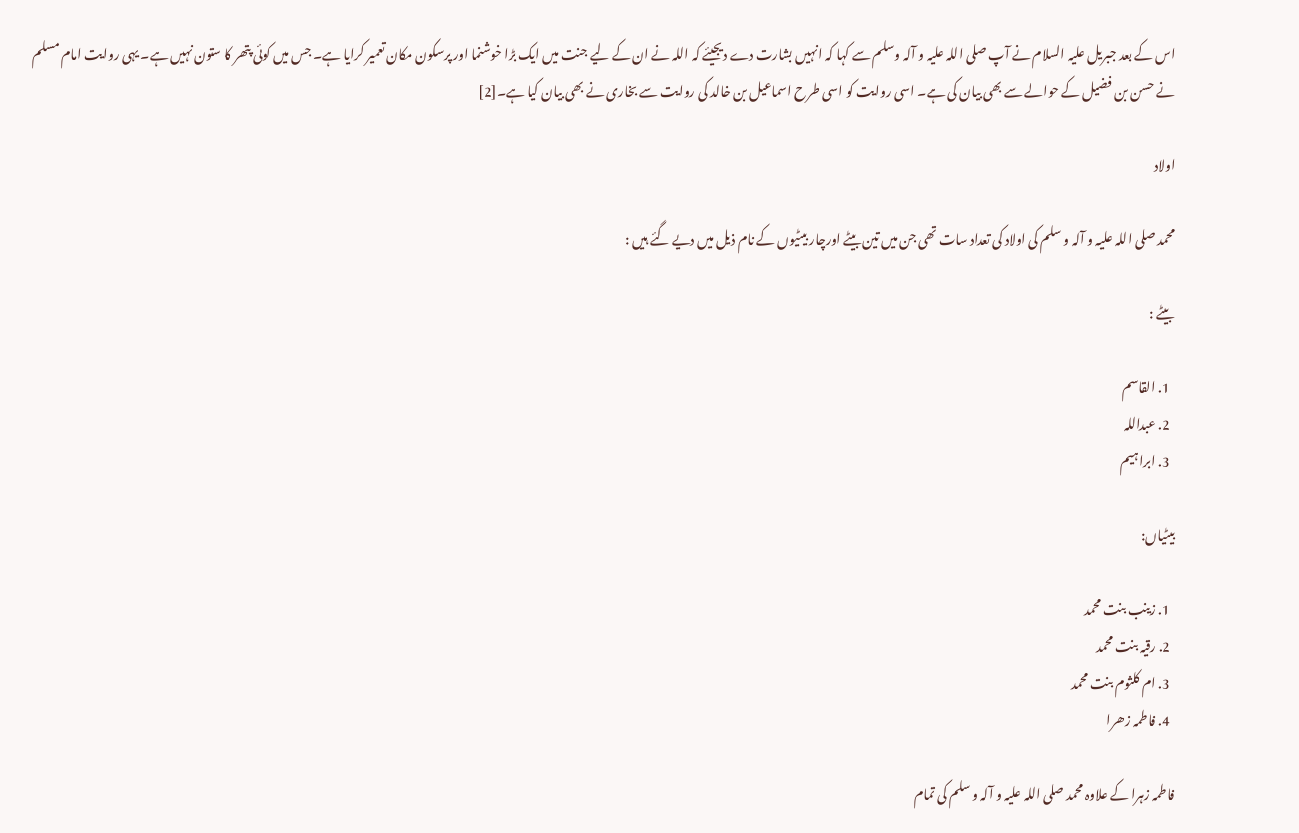اس کے بعد جبریل علیہ السلام نے آپ صلی اللہ علیہ و آلہ وسلم سے کہا کہ انہیں بشارت دے دیجیئے کہ اللہ نے ان کے لیے جنت میں ایک بڑا خوشنما اور پرسکون مکان تعمیر کرایا ہے۔ جس میں کوئی پتھر کا ستون نہیں ہے۔ یہی روایت امام مسلم نے حسن بن فضیل کے حوالے سے بھی بیان کی ہے۔ اسی روایت کو اسی طرح اسماعیل بن خالد کی روایت سے بخاری نے بھی بیان کیا ہے۔[2]

اولاد

محمد صلی اللہ علیہ و آلہ و سلم کی اولاد کی تعداد سات تھی جن میں تین بیٹے اورچار بیٹیوں کے نام ذيل میں دیے گئے ہيں :

بیٹے :

  1. القاسم
  2. عبداللہ
  3. ابراہیم

بیٹیاں:

  1. زینب بنت محمد
  2. رقیہ بنت محمد
  3. ام کلثوم بنت محمد
  4. فاطمہ زھرا

فاطمہ زہرا کے علاوہ محمد صلی اللہ علیہ و آلہ و سلم کی تمام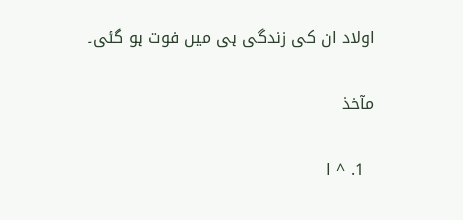اولاد ان کی زندگی ہی میں فوت ہو گئی۔

مآخذ

  1. ^ ا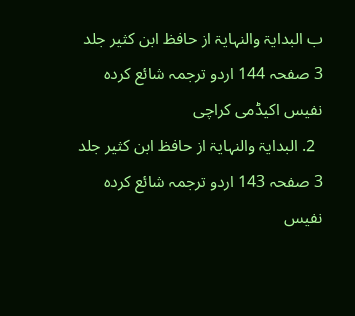ب البدایۃ والنہایۃ از حافظ ابن کثیر جلد 3 صفحہ 144 اردو ترجمہ شائع کردہ نفیس اکیڈمی کراچی
  2. البدایۃ والنہایۃ از حافظ ابن کثیر جلد 3 صفحہ 143 اردو ترجمہ شائع کردہ نفیس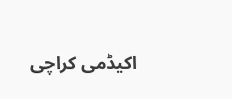اکیڈمی کراچی